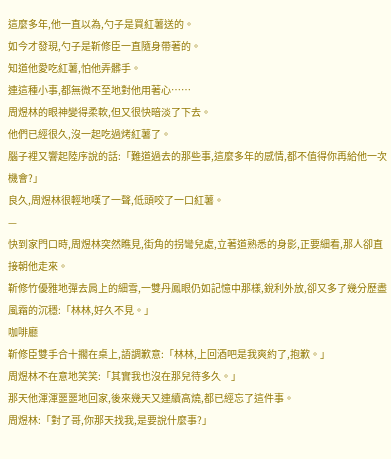這麼多年,他一直以為,勺子是買紅薯送的。
如今才發現,勺子是靳修臣一直隨身帶著的。
知道他愛吃紅薯,怕他弄髒手。
連這種小事,都無微不至地對他用著心……
周煜林的眼神變得柔軟,但又很快暗淡了下去。
他們已經很久,沒一起吃過烤紅薯了。
腦子裡又響起陸序說的話:「難道過去的那些事,這麼多年的感情,都不值得你再給他一次機會?」
良久,周煜林很輕地嘆了一聲,低頭咬了一口紅薯。
—
快到家門口時,周煜林突然瞧見,街角的拐彎兒處,立著道熟悉的身影,正要細看,那人卻直接朝他走來。
靳修竹優雅地彈去肩上的細雪,一雙丹鳳眼仍如記憶中那樣,銳利外放,卻又多了幾分歷盡風霜的沉穩:「林林,好久不見。」
咖啡廳
靳修臣雙手合十擱在桌上,語調歉意:「林林,上回酒吧是我爽約了,抱歉。」
周煜林不在意地笑笑:「其實我也沒在那兒待多久。」
那天他渾渾噩噩地回家,後來幾天又連續高燒,都已經忘了這件事。
周煜林:「對了哥,你那天找我,是要說什麼事?」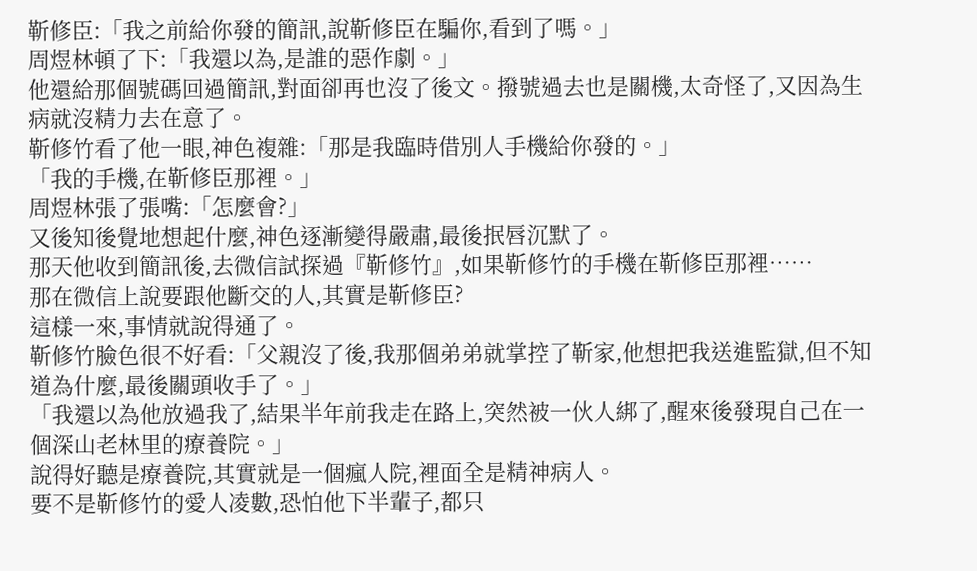靳修臣:「我之前給你發的簡訊,說靳修臣在騙你,看到了嗎。」
周煜林頓了下:「我還以為,是誰的惡作劇。」
他還給那個號碼回過簡訊,對面卻再也沒了後文。撥號過去也是關機,太奇怪了,又因為生病就沒精力去在意了。
靳修竹看了他一眼,神色複雜:「那是我臨時借別人手機給你發的。」
「我的手機,在靳修臣那裡。」
周煜林張了張嘴:「怎麼會?」
又後知後覺地想起什麼,神色逐漸變得嚴肅,最後抿唇沉默了。
那天他收到簡訊後,去微信試探過『靳修竹』,如果靳修竹的手機在靳修臣那裡……
那在微信上說要跟他斷交的人,其實是靳修臣?
這樣一來,事情就說得通了。
靳修竹臉色很不好看:「父親沒了後,我那個弟弟就掌控了靳家,他想把我送進監獄,但不知道為什麼,最後關頭收手了。」
「我還以為他放過我了,結果半年前我走在路上,突然被一伙人綁了,醒來後發現自己在一個深山老林里的療養院。」
說得好聽是療養院,其實就是一個瘋人院,裡面全是精神病人。
要不是靳修竹的愛人凌數,恐怕他下半輩子,都只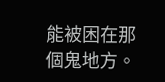能被困在那個鬼地方。